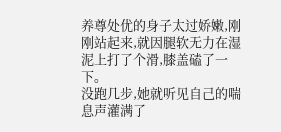养尊处优的身子太过娇嫩,刚刚站起来,就因腿软无力在湿泥上打了个滑,膝盖磕了一下。
没跑几步,她就听见自己的喘息声灌满了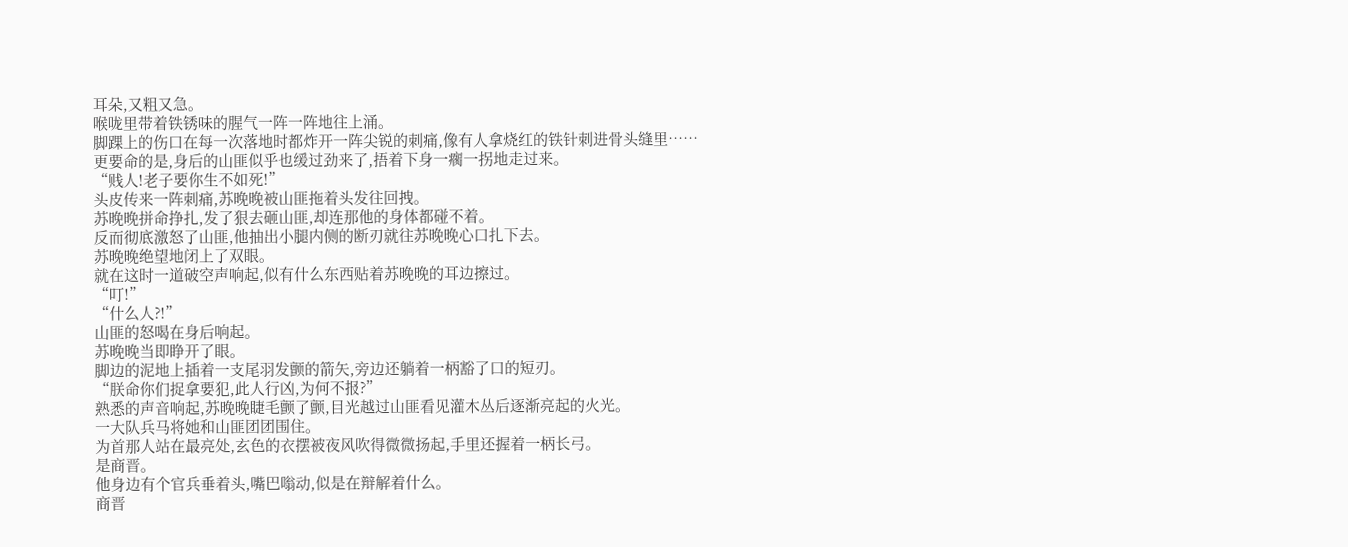耳朵,又粗又急。
喉咙里带着铁锈味的腥气一阵一阵地往上涌。
脚踝上的伤口在每一次落地时都炸开一阵尖锐的刺痛,像有人拿烧红的铁针刺进骨头缝里……
更要命的是,身后的山匪似乎也缓过劲来了,捂着下身一瘸一拐地走过来。
“贱人!老子要你生不如死!”
头皮传来一阵刺痛,苏晚晚被山匪拖着头发往回拽。
苏晚晚拼命挣扎,发了狠去砸山匪,却连那他的身体都碰不着。
反而彻底激怒了山匪,他抽出小腿内侧的断刃就往苏晚晚心口扎下去。
苏晚晚绝望地闭上了双眼。
就在这时一道破空声响起,似有什么东西贴着苏晚晚的耳边擦过。
“叮!”
“什么人?!”
山匪的怒喝在身后响起。
苏晚晚当即睁开了眼。
脚边的泥地上插着一支尾羽发颤的箭矢,旁边还躺着一柄豁了口的短刃。
“朕命你们捉拿要犯,此人行凶,为何不报?”
熟悉的声音响起,苏晚晚睫毛颤了颤,目光越过山匪看见灌木丛后逐渐亮起的火光。
一大队兵马将她和山匪团团围住。
为首那人站在最亮处,玄色的衣摆被夜风吹得微微扬起,手里还握着一柄长弓。
是商晋。
他身边有个官兵垂着头,嘴巴嗡动,似是在辩解着什么。
商晋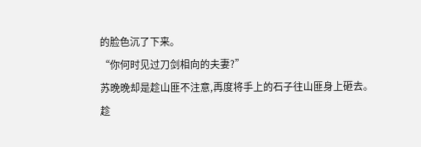的脸色沉了下来。
“你何时见过刀剑相向的夫妻?”
苏晚晚却是趁山匪不注意,再度将手上的石子往山匪身上砸去。
趁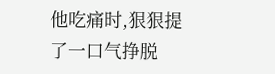他吃痛时,狠狠提了一口气挣脱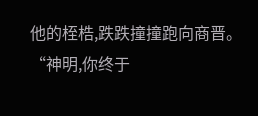他的桎梏,跌跌撞撞跑向商晋。
“神明,你终于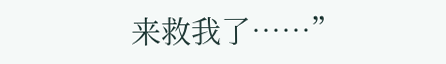来救我了……”